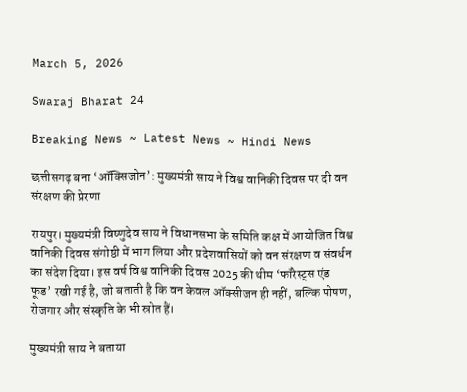March 5, 2026

Swaraj Bharat 24

Breaking News ~ Latest News ~ Hindi News

छत्तीसगढ़ बना ‘ऑक्सिजोन’: मुख्यमंत्री साय ने विश्व वानिकी दिवस पर दी वन संरक्षण की प्रेरणा

रायपुर। मुख्यमंत्री विष्णुदेव साय ने विधानसभा के समिति कक्ष में आयोजित विश्व वानिकी दिवस संगोष्ठी में भाग लिया और प्रदेशवासियों को वन संरक्षण व संवर्धन का संदेश दिया। इस वर्ष विश्व वानिकी दिवस 2025 की थीम ‘फॉरेस्ट्स एंड फूड’ रखी गई है, जो बताती है कि वन केवल ऑक्सीजन ही नहीं, बल्कि पोषण, रोजगार और संस्कृति के भी स्रोत हैं।

मुख्यमंत्री साय ने बताया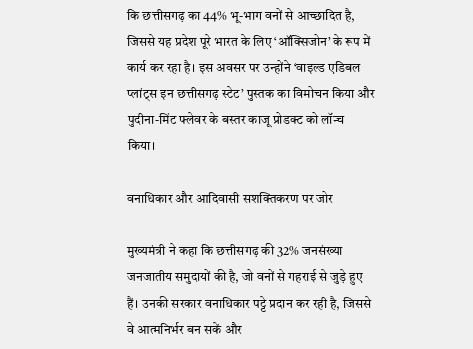कि छत्तीसगढ़ का 44% भू-भाग वनों से आच्छादित है, जिससे यह प्रदेश पूरे भारत के लिए ‘ऑक्सिजोन’ के रूप में कार्य कर रहा है। इस अवसर पर उन्होंने ‘वाइल्ड एडिबल प्लांट्स इन छत्तीसगढ़ स्टेट’ पुस्तक का विमोचन किया और पुदीना-मिंट फ्लेवर के बस्तर काजू प्रोडक्ट को लॉन्च किया।

वनाधिकार और आदिवासी सशक्तिकरण पर जोर

मुख्यमंत्री ने कहा कि छत्तीसगढ़ की 32% जनसंख्या जनजातीय समुदायों की है, जो वनों से गहराई से जुड़े हुए हैं। उनकी सरकार वनाधिकार पट्टे प्रदान कर रही है, जिससे वे आत्मनिर्भर बन सकें और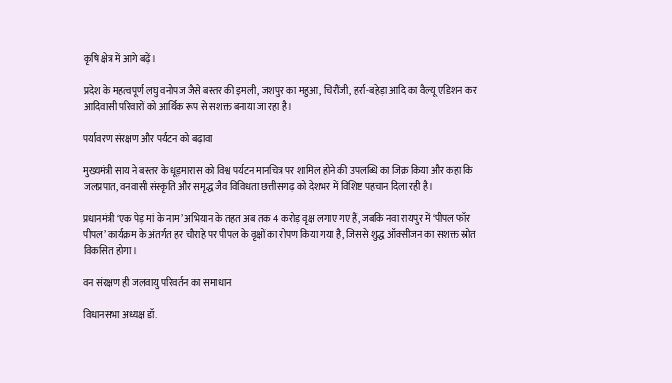कृषि क्षेत्र में आगे बढ़ें।

प्रदेश के महत्वपूर्ण लघु वनोपज जैसे बस्तर की इमली, जशपुर का महुआ, चिरौंजी, हर्रा-बहेड़ा आदि का वैल्यू एडिशन कर आदिवासी परिवारों को आर्थिक रूप से सशक्त बनाया जा रहा है।

पर्यावरण संरक्षण और पर्यटन को बढ़ावा

मुख्यमंत्री साय ने बस्तर के धूड़मारास को विश्व पर्यटन मानचित्र पर शामिल होने की उपलब्धि का जिक्र किया और कहा कि जलप्रपात, वनवासी संस्कृति और समृद्ध जैव विविधता छत्तीसगढ़ को देशभर में विशिष्ट पहचान दिला रही है।

प्रधानमंत्री ‘एक पेड़ मां के नाम’ अभियान के तहत अब तक 4 करोड़ वृक्ष लगाए गए हैं, जबकि नवा रायपुर में ‘पीपल फॉर पीपल’ कार्यक्रम के अंतर्गत हर चौराहे पर पीपल के वृक्षों का रोपण किया गया है, जिससे शुद्ध ऑक्सीजन का सशक्त स्रोत विकसित होगा।

वन संरक्षण ही जलवायु परिवर्तन का समाधान

विधानसभा अध्यक्ष डॉ.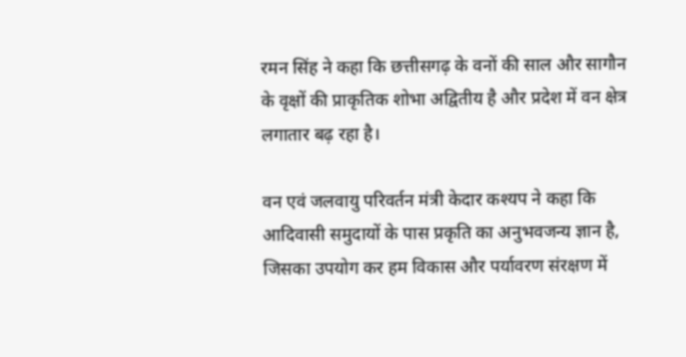रमन सिंह ने कहा कि छत्तीसगढ़ के वनों की साल और सागौन के वृक्षों की प्राकृतिक शोभा अद्वितीय है और प्रदेश में वन क्षेत्र लगातार बढ़ रहा है।

वन एवं जलवायु परिवर्तन मंत्री केदार कश्यप ने कहा कि आदिवासी समुदायों के पास प्रकृति का अनुभवजन्य ज्ञान है, जिसका उपयोग कर हम विकास और पर्यावरण संरक्षण में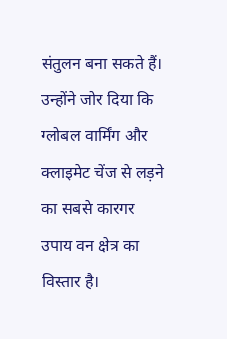संतुलन बना सकते हैं। उन्होंने जोर दिया कि ग्लोबल वार्मिंग और क्लाइमेट चेंज से लड़ने का सबसे कारगर उपाय वन क्षेत्र का विस्तार है।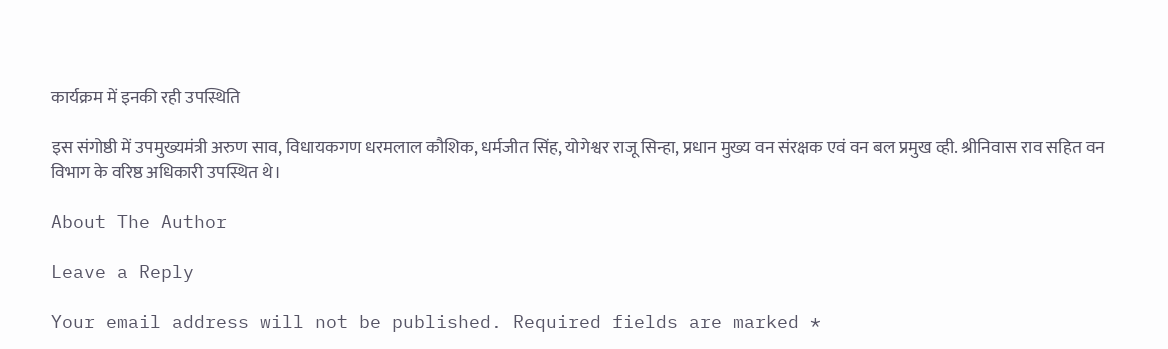कार्यक्रम में इनकी रही उपस्थिति

इस संगोष्ठी में उपमुख्यमंत्री अरुण साव, विधायकगण धरमलाल कौशिक, धर्मजीत सिंह, योगेश्वर राजू सिन्हा, प्रधान मुख्य वन संरक्षक एवं वन बल प्रमुख व्ही. श्रीनिवास राव सहित वन विभाग के वरिष्ठ अधिकारी उपस्थित थे।

About The Author

Leave a Reply

Your email address will not be published. Required fields are marked *